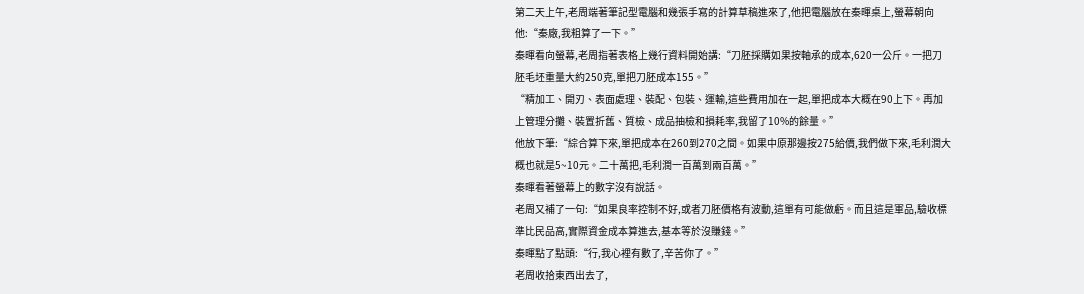第二天上午,老周端著筆記型電腦和幾張手寫的計算草稿進來了,他把電腦放在秦暉桌上,螢幕朝向他:“秦廠,我粗算了一下。”
秦暉看向螢幕,老周指著表格上幾行資料開始講:“刀胚採購如果按軸承的成本,620一公斤。一把刀胚毛坯重量大約250克,單把刀胚成本155。”
“精加工、開刃、表面處理、裝配、包裝、運輸,這些費用加在一起,單把成本大概在90上下。再加上管理分攤、裝置折舊、質檢、成品抽檢和損耗率,我留了10%的餘量。”
他放下筆:“綜合算下來,單把成本在260到270之間。如果中原那邊按275給價,我們做下來,毛利潤大概也就是5~10元。二十萬把,毛利潤一百萬到兩百萬。”
秦暉看著螢幕上的數字沒有說話。
老周又補了一句:“如果良率控制不好,或者刀胚價格有波動,這單有可能做虧。而且這是軍品,驗收標準比民品高,實際資金成本算進去,基本等於沒賺錢。”
秦暉點了點頭:“行,我心裡有數了,辛苦你了。”
老周收拾東西出去了,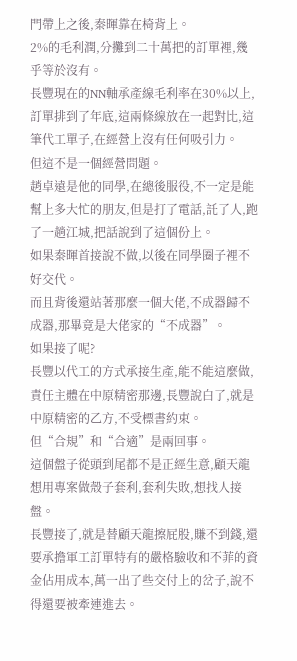門帶上之後,秦暉靠在椅背上。
2%的毛利潤,分攤到二十萬把的訂單裡,幾乎等於沒有。
長豐現在的NN軸承產線毛利率在30%以上,訂單排到了年底,這兩條線放在一起對比,這筆代工單子,在經營上沒有任何吸引力。
但這不是一個經營問題。
趙卓遠是他的同學,在總後服役,不一定是能幫上多大忙的朋友,但是打了電話,託了人,跑了一趟江城,把話說到了這個份上。
如果秦暉首接說不做,以後在同學圈子裡不好交代。
而且背後還站著那麼一個大佬,不成器歸不成器,那畢竟是大佬家的“不成器”。
如果接了呢?
長豐以代工的方式承接生產,能不能這麼做,責任主體在中原精密那邊,長豐說白了,就是中原精密的乙方,不受標書約束。
但“合規”和“合適”是兩回事。
這個盤子從頭到尾都不是正經生意,顧天龍想用專案做殼子套利,套利失敗,想找人接盤。
長豐接了,就是替顧天龍擦屁股,賺不到錢,還要承擔軍工訂單特有的嚴格驗收和不菲的資金佔用成本,萬一出了些交付上的岔子,說不得還要被牽連進去。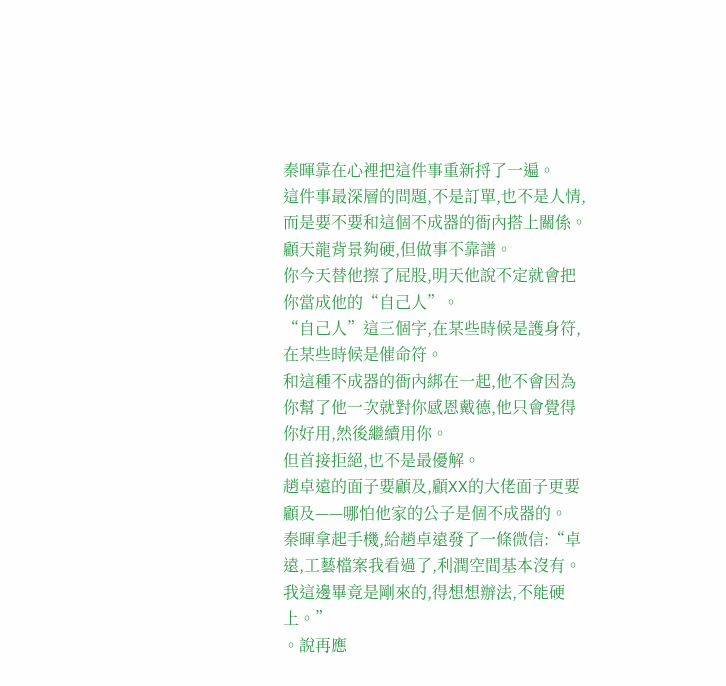秦暉靠在心裡把這件事重新捋了一遍。
這件事最深層的問題,不是訂單,也不是人情,而是要不要和這個不成器的衙內搭上關係。
顧天龍背景夠硬,但做事不靠譜。
你今天替他擦了屁股,明天他說不定就會把你當成他的“自己人”。
“自己人”這三個字,在某些時候是護身符,在某些時候是催命符。
和這種不成器的衙內綁在一起,他不會因為你幫了他一次就對你感恩戴德,他只會覺得你好用,然後繼續用你。
但首接拒絕,也不是最優解。
趙卓遠的面子要顧及,顧XX的大佬面子更要顧及——哪怕他家的公子是個不成器的。
秦暉拿起手機,給趙卓遠發了一條微信:“卓遠,工藝檔案我看過了,利潤空間基本沒有。我這邊畢竟是剛來的,得想想辦法,不能硬上。”
。說再應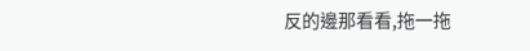反的邊那看看,拖一拖